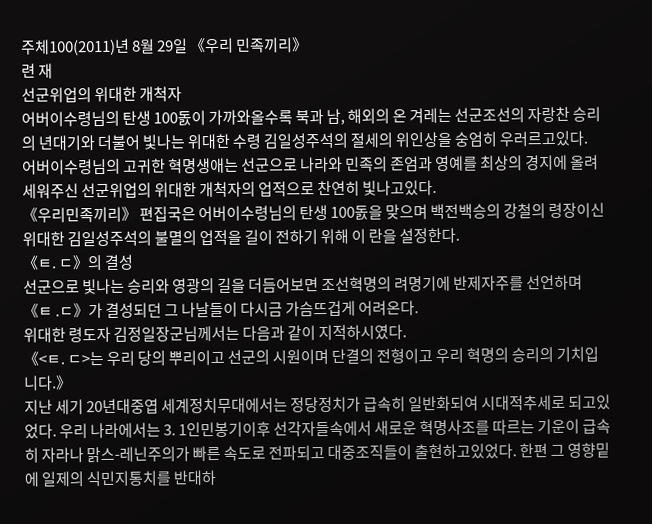주체100(2011)년 8월 29일 《우리 민족끼리》
련 재
선군위업의 위대한 개척자
어버이수령님의 탄생 100돐이 가까와올수록 북과 남, 해외의 온 겨레는 선군조선의 자랑찬 승리의 년대기와 더불어 빛나는 위대한 수령 김일성주석의 절세의 위인상을 숭엄히 우러르고있다.
어버이수령님의 고귀한 혁명생애는 선군으로 나라와 민족의 존엄과 영예를 최상의 경지에 올려세워주신 선군위업의 위대한 개척자의 업적으로 찬연히 빛나고있다.
《우리민족끼리》 편집국은 어버이수령님의 탄생 100돐을 맞으며 백전백승의 강철의 령장이신 위대한 김일성주석의 불멸의 업적을 길이 전하기 위해 이 란을 설정한다.
《ㅌ. ㄷ》의 결성
선군으로 빛나는 승리와 영광의 길을 더듬어보면 조선혁명의 려명기에 반제자주를 선언하며 《ㅌ .ㄷ》가 결성되던 그 나날들이 다시금 가슴뜨겁게 어려온다.
위대한 령도자 김정일장군님께서는 다음과 같이 지적하시였다.
《<ㅌ. ㄷ>는 우리 당의 뿌리이고 선군의 시원이며 단결의 전형이고 우리 혁명의 승리의 기치입니다.》
지난 세기 20년대중엽 세계정치무대에서는 정당정치가 급속히 일반화되여 시대적추세로 되고있었다. 우리 나라에서는 3. 1인민봉기이후 선각자들속에서 새로운 혁명사조를 따르는 기운이 급속히 자라나 맑스-레닌주의가 빠른 속도로 전파되고 대중조직들이 출현하고있었다. 한편 그 영향밑에 일제의 식민지통치를 반대하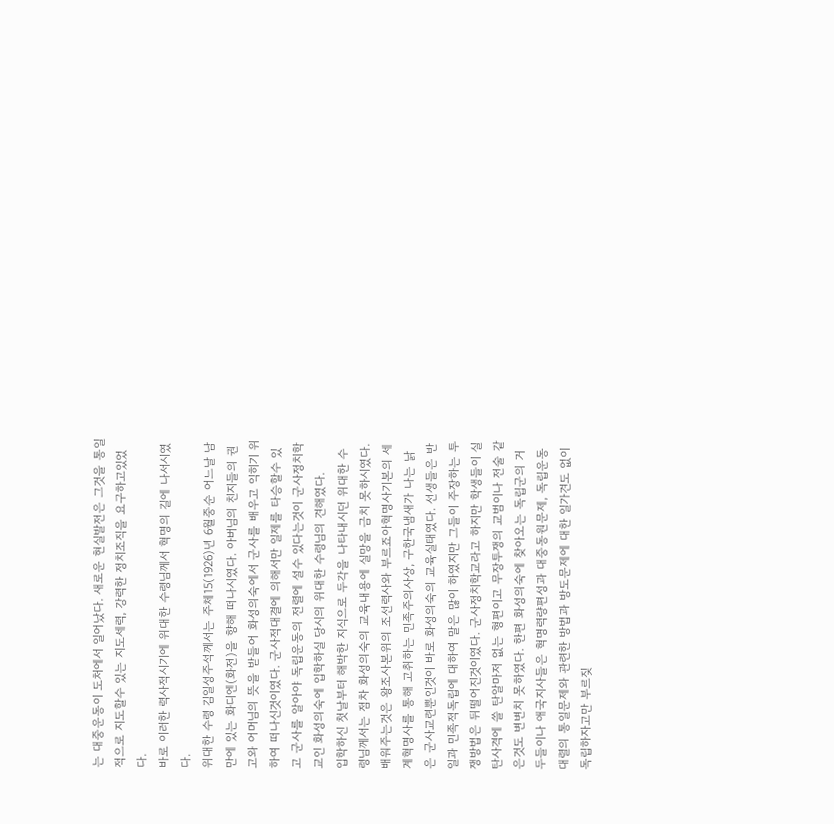는 대중운동이 도처에서 일어났다. 새로운 현실발전은 그것을 통일적으로 지도할수 있는 지도세력, 강력한 정치조직을 요구하고있었다.
바로 이러한 력사적시기에 위대한 수령님께서 혁명의 길에 나서시였다.
위대한 수령 김일성주석께서는 주체15(1926)년 6월중순 어느날 남만에 있는 화디엔(화전)을 향해 떠나시였다. 아버님의 친지들의 권고와 어머님의 뜻을 받들어 화성의숙에서 군사를 배우고 익히기 위하여 떠나신것이였다. 군사적대결에 의해서만 일제를 타승할수 있고 군사를 알아야 독립운동의 전렬에 설수 있다는것이 군사정치학교인 화성의숙에 입학하실 당시의 위대한 수령님의 견해였다.
입학하신 첫날부터 해박한 지식으로 두각을 나타내시던 위대한 수령님께서는 점차 화성의숙의 교육내용에 실망을 금치 못하시였다.
배워주는것은 왕조사본위의 조선력사와 부르죠아혁명사기본의 세계혁명사를 통해 고취하는 민족주의사상, 구한국냄새가 나는 낡은 군사교련뿐인것이 바로 화성의숙의 교육실태였다. 선생들은 반일과 민족적독립에 대하여 말은 많이 하였지만 그들이 주장하는 투쟁방법은 뒤떨어진것이였다. 군사정치학교라고 하지만 학생들이 실탄사격에 쓸 탄알마저 없는 형편이고 무장투쟁의 교범이나 전술 같은것도 변변치 못하였다. 한편 화성의숙에 찾아오는 독립군의 거두들이나 애국지사들은 혁명력량편성과 대중동원문제, 독립운동대렬의 통일문제와 관련한 방법과 방도문제에 대한 일가견도 없이 독립하자고만 부르짖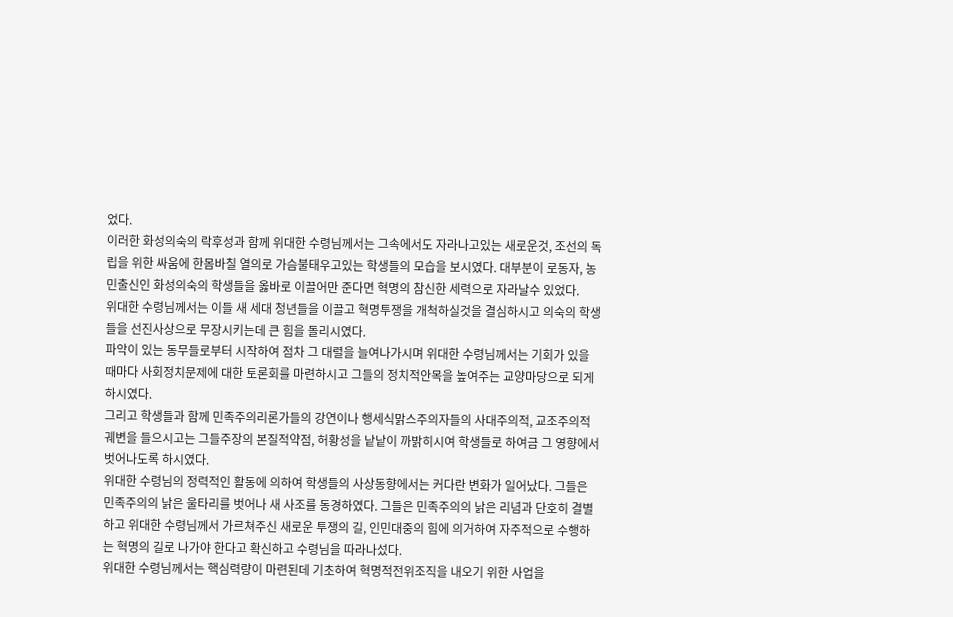었다.
이러한 화성의숙의 락후성과 함께 위대한 수령님께서는 그속에서도 자라나고있는 새로운것, 조선의 독립을 위한 싸움에 한몸바칠 열의로 가슴불태우고있는 학생들의 모습을 보시였다. 대부분이 로동자, 농민출신인 화성의숙의 학생들을 옳바로 이끌어만 준다면 혁명의 참신한 세력으로 자라날수 있었다.
위대한 수령님께서는 이들 새 세대 청년들을 이끌고 혁명투쟁을 개척하실것을 결심하시고 의숙의 학생들을 선진사상으로 무장시키는데 큰 힘을 돌리시였다.
파악이 있는 동무들로부터 시작하여 점차 그 대렬을 늘여나가시며 위대한 수령님께서는 기회가 있을 때마다 사회정치문제에 대한 토론회를 마련하시고 그들의 정치적안목을 높여주는 교양마당으로 되게 하시였다.
그리고 학생들과 함께 민족주의리론가들의 강연이나 행세식맑스주의자들의 사대주의적, 교조주의적궤변을 들으시고는 그들주장의 본질적약점, 허황성을 낱낱이 까밝히시여 학생들로 하여금 그 영향에서 벗어나도록 하시였다.
위대한 수령님의 정력적인 활동에 의하여 학생들의 사상동향에서는 커다란 변화가 일어났다. 그들은 민족주의의 낡은 울타리를 벗어나 새 사조를 동경하였다. 그들은 민족주의의 낡은 리념과 단호히 결별하고 위대한 수령님께서 가르쳐주신 새로운 투쟁의 길, 인민대중의 힘에 의거하여 자주적으로 수행하는 혁명의 길로 나가야 한다고 확신하고 수령님을 따라나섰다.
위대한 수령님께서는 핵심력량이 마련된데 기초하여 혁명적전위조직을 내오기 위한 사업을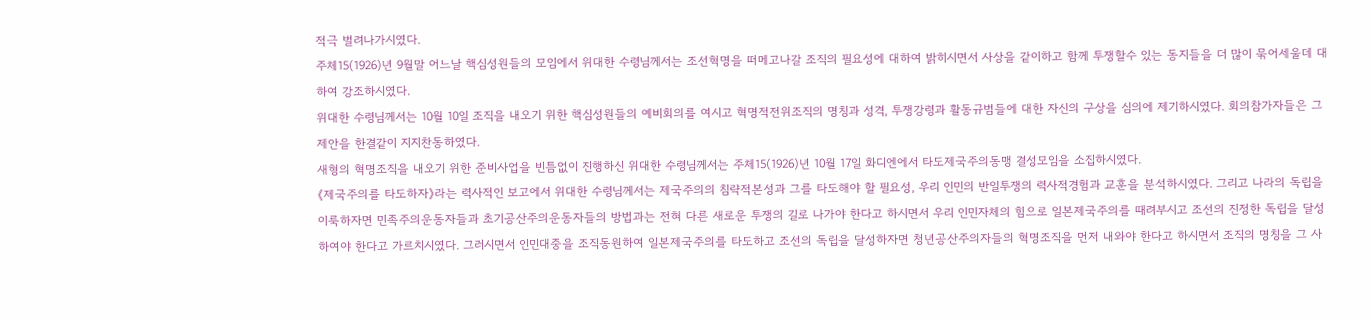적극 벌려나가시였다.
주체15(1926)년 9월말 어느날 핵심성원들의 모임에서 위대한 수령님께서는 조선혁명을 떠메고나갈 조직의 필요성에 대하여 밝히시면서 사상을 같이하고 함께 투쟁할수 있는 동지들을 더 많이 묶어세울데 대하여 강조하시였다.
위대한 수령님께서는 10월 10일 조직을 내오기 위한 핵심성원들의 예비회의를 여시고 혁명적전위조직의 명칭과 성격, 투쟁강령과 활동규범들에 대한 자신의 구상을 심의에 제기하시였다. 회의참가자들은 그 제안을 한결같이 지지찬동하였다.
새형의 혁명조직을 내오기 위한 준비사업을 빈틈없이 진행하신 위대한 수령님께서는 주체15(1926)년 10월 17일 화디엔에서 타도제국주의동맹 결성모임을 소집하시였다.
《제국주의를 타도하자》라는 력사적인 보고에서 위대한 수령님께서는 제국주의의 침략적본성과 그를 타도해야 할 필요성, 우리 인민의 반일투쟁의 력사적경험과 교훈을 분석하시였다. 그리고 나라의 독립을 이룩하자면 민족주의운동자들과 초기공산주의운동자들의 방법과는 전혀 다른 새로운 투쟁의 길로 나가야 한다고 하시면서 우리 인민자체의 힘으로 일본제국주의를 때려부시고 조선의 진정한 독립을 달성하여야 한다고 가르치시였다. 그러시면서 인민대중을 조직동원하여 일본제국주의를 타도하고 조선의 독립을 달성하자면 청년공산주의자들의 혁명조직을 먼저 내와야 한다고 하시면서 조직의 명칭을 그 사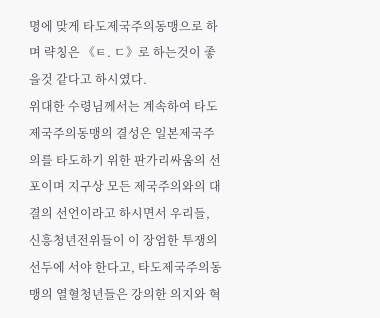명에 맞게 타도제국주의동맹으로 하며 략칭은 《ㅌ. ㄷ》로 하는것이 좋을것 같다고 하시였다.
위대한 수령님께서는 계속하여 타도제국주의동맹의 결성은 일본제국주의를 타도하기 위한 판가리싸움의 선포이며 지구상 모든 제국주의와의 대결의 선언이라고 하시면서 우리들, 신흥청년전위들이 이 장엄한 투쟁의 선두에 서야 한다고, 타도제국주의동맹의 열혈청년들은 강의한 의지와 혁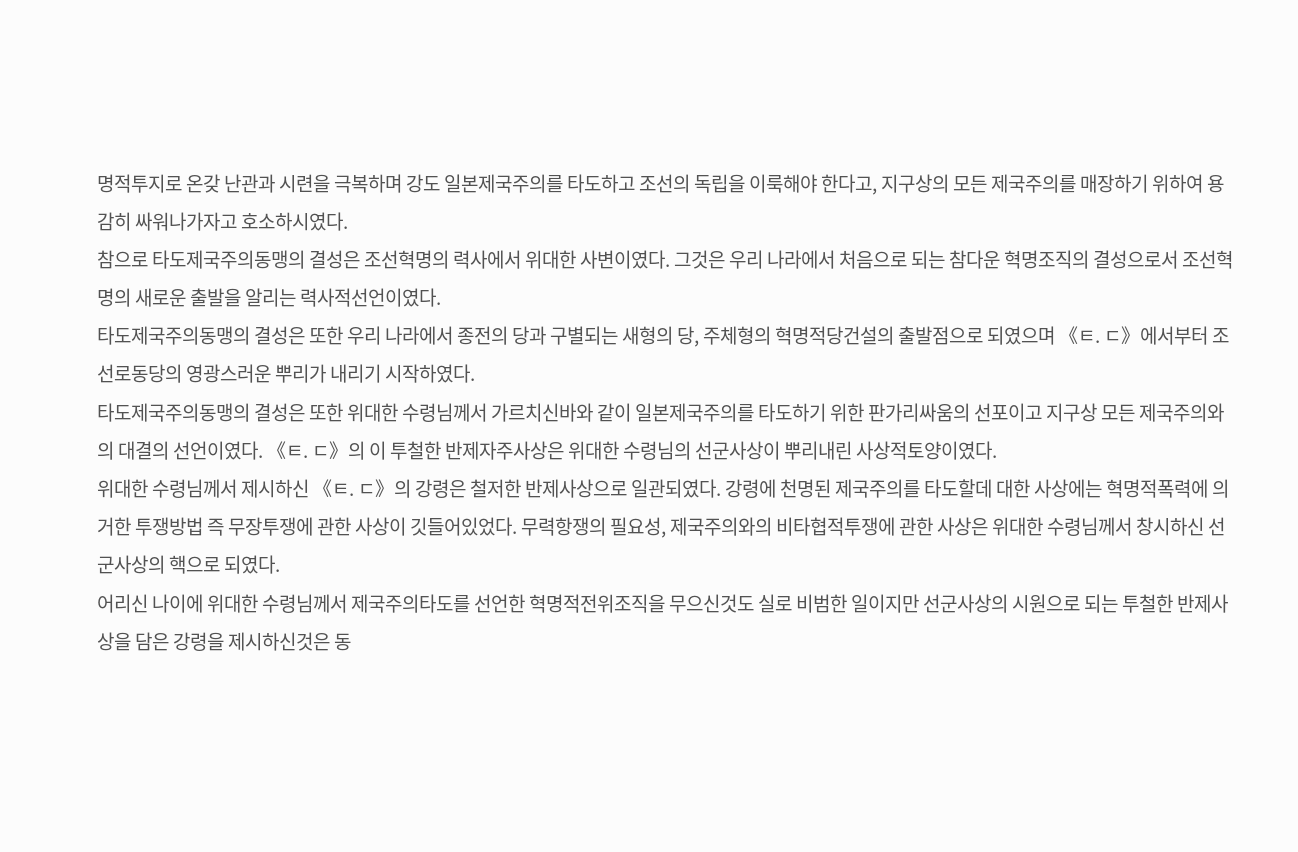명적투지로 온갖 난관과 시련을 극복하며 강도 일본제국주의를 타도하고 조선의 독립을 이룩해야 한다고, 지구상의 모든 제국주의를 매장하기 위하여 용감히 싸워나가자고 호소하시였다.
참으로 타도제국주의동맹의 결성은 조선혁명의 력사에서 위대한 사변이였다. 그것은 우리 나라에서 처음으로 되는 참다운 혁명조직의 결성으로서 조선혁명의 새로운 출발을 알리는 력사적선언이였다.
타도제국주의동맹의 결성은 또한 우리 나라에서 종전의 당과 구별되는 새형의 당, 주체형의 혁명적당건설의 출발점으로 되였으며 《ㅌ. ㄷ》에서부터 조선로동당의 영광스러운 뿌리가 내리기 시작하였다.
타도제국주의동맹의 결성은 또한 위대한 수령님께서 가르치신바와 같이 일본제국주의를 타도하기 위한 판가리싸움의 선포이고 지구상 모든 제국주의와의 대결의 선언이였다. 《ㅌ. ㄷ》의 이 투철한 반제자주사상은 위대한 수령님의 선군사상이 뿌리내린 사상적토양이였다.
위대한 수령님께서 제시하신 《ㅌ. ㄷ》의 강령은 철저한 반제사상으로 일관되였다. 강령에 천명된 제국주의를 타도할데 대한 사상에는 혁명적폭력에 의거한 투쟁방법 즉 무장투쟁에 관한 사상이 깃들어있었다. 무력항쟁의 필요성, 제국주의와의 비타협적투쟁에 관한 사상은 위대한 수령님께서 창시하신 선군사상의 핵으로 되였다.
어리신 나이에 위대한 수령님께서 제국주의타도를 선언한 혁명적전위조직을 무으신것도 실로 비범한 일이지만 선군사상의 시원으로 되는 투철한 반제사상을 담은 강령을 제시하신것은 동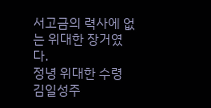서고금의 력사에 없는 위대한 장거였다.
정녕 위대한 수령 김일성주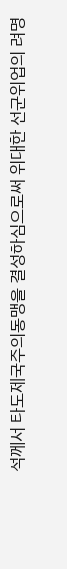석께서 타도제국주의동맹을 결성하심으로써 위대한 선군위업의 려명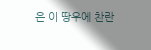은 이 땅우에 찬란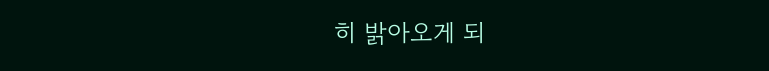히 밝아오게 되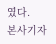였다.
본사기자